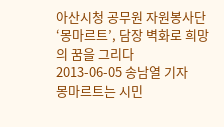아산시청 공무원 자원봉사단‘몽마르트’, 담장 벽화로 희망의 꿈을 그리다
2013-06-05 송남열 기자
몽마르트는 시민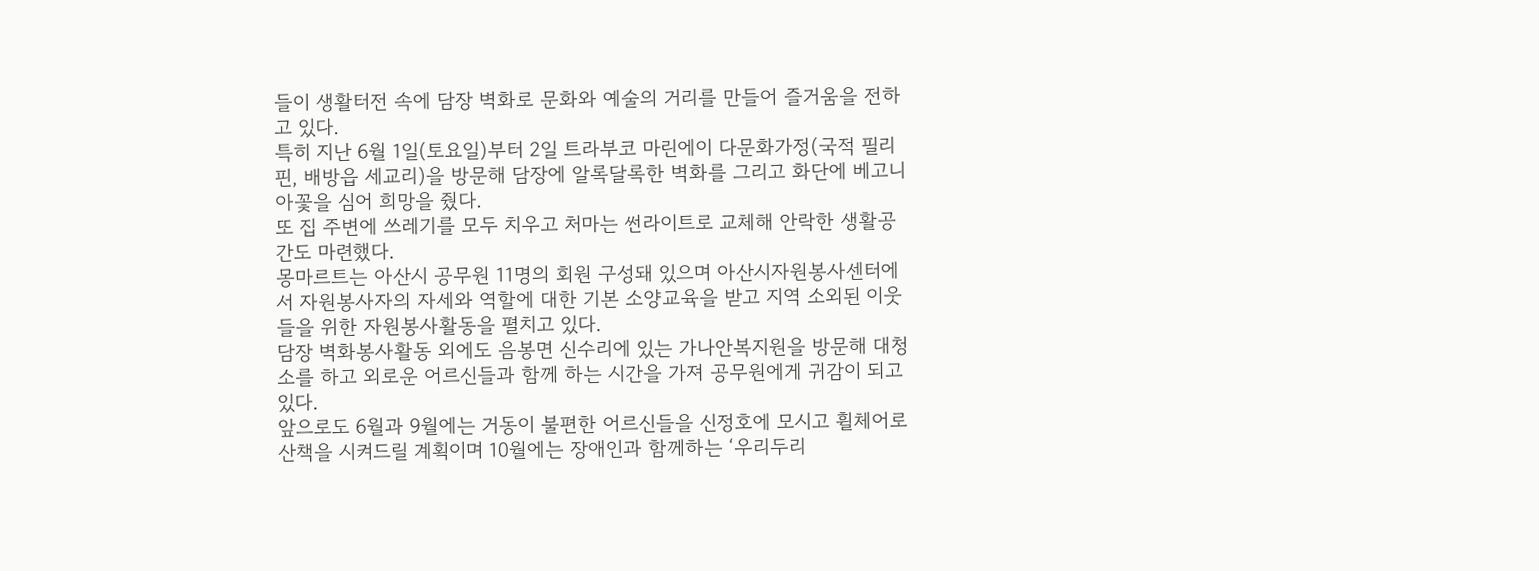들이 생활터전 속에 담장 벽화로 문화와 예술의 거리를 만들어 즐거움을 전하고 있다.
특히 지난 6월 1일(토요일)부터 2일 트라부코 마린에이 다문화가정(국적 필리핀, 배방읍 세교리)을 방문해 담장에 알록달록한 벽화를 그리고 화단에 베고니아꽃을 심어 희망을 줬다.
또 집 주변에 쓰레기를 모두 치우고 처마는 썬라이트로 교체해 안락한 생활공간도 마련했다.
몽마르트는 아산시 공무원 11명의 회원 구성돼 있으며 아산시자원봉사센터에서 자원봉사자의 자세와 역할에 대한 기본 소양교육을 받고 지역 소외된 이웃들을 위한 자원봉사활동을 펼치고 있다.
담장 벽화봉사활동 외에도 음봉면 신수리에 있는 가나안복지원을 방문해 대청소를 하고 외로운 어르신들과 함께 하는 시간을 가져 공무원에게 귀감이 되고 있다.
앞으로도 6월과 9월에는 거동이 불편한 어르신들을 신정호에 모시고 휠체어로 산책을 시켜드릴 계획이며 10월에는 장애인과 함께하는 ‘우리두리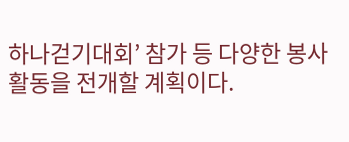하나걷기대회’ 참가 등 다양한 봉사활동을 전개할 계획이다.